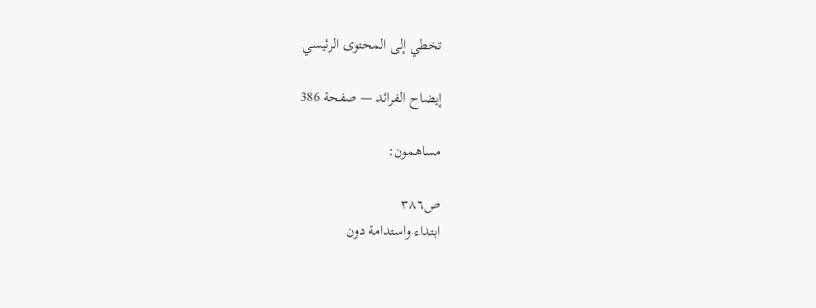تخطي إلى المحتوى الرئيسي

إيضاح الفرائد — صفحة 386

مساهمون:

ص٣٨٦
ابتداء واستدامة دون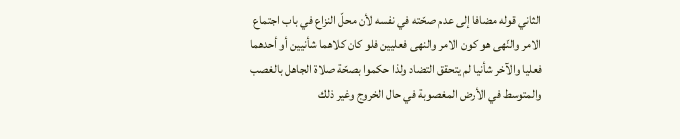الثاني قوله مضافا إلى عدم صحّته في نفسه لأن محلّ النزاع في باب اجتماع الامر والنّهى هو كون الامر والنهى فعليين فلو كان كلاهما شأنيين أو أحدهما فعليا والآخر شأنيا لم يتحقق التضاد ولذا حكموا بصحّة صلاة الجاهل بالغصب والمتوسط في الأرض المغصوبة في حال الخروج وغير ذلك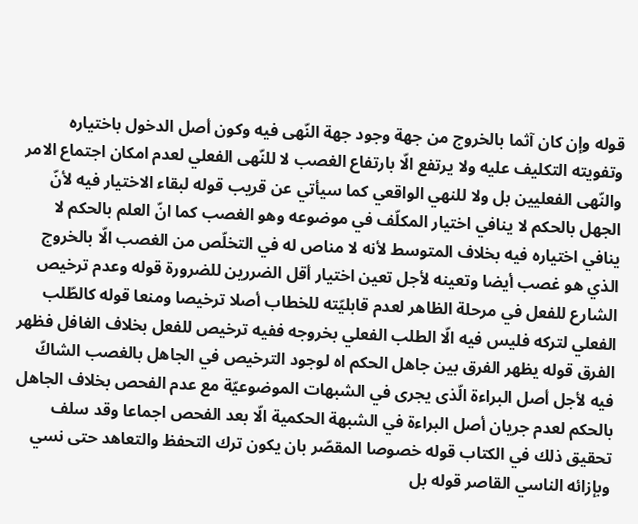قوله وإن كان آثما بالخروج من جهة وجود جهة النّهى فيه وكون أصل الدخول باختياره وتفويته التكليف عليه ولا يرتفع الّا بارتفاع الغصب لا للنّهى الفعلي لعدم امكان اجتماع الامر والنّهى الفعليين بل ولا للنهي الواقعي كما سيأتي عن قريب قوله لبقاء الاختيار فيه لأنّ الجهل بالحكم لا ينافي اختيار المكلّف في موضوعه وهو الغصب كما انّ العلم بالحكم لا ينافي اختياره فيه بخلاف المتوسط لأنه لا مناص له في التخلّص من الغصب الّا بالخروج الذي هو غصب أيضا وتعينه لأجل تعين اختيار أقل الضررين للضرورة قوله وعدم ترخيص الشارع للفعل في مرحلة الظاهر لعدم قابليّته للخطاب أصلا ترخيصا ومنعا قوله كالطّلب الفعلي لتركه فليس فيه الّا الطلب الفعلي بخروجه ففيه ترخيص للفعل بخلاف الغافل فظهر الفرق قوله يظهر الفرق بين جاهل الحكم اه لوجود الترخيص في الجاهل بالغصب الشاكّ فيه لأجل أصل البراءة الّذى يجرى في الشبهات الموضوعيّة مع عدم الفحص بخلاف الجاهل بالحكم لعدم جريان أصل البراءة في الشبهة الحكمية الّا بعد الفحص اجماعا وقد سلف تحقيق ذلك في الكتاب قوله خصوصا المقصّر بان يكون ترك التحفظ والتعاهد حتى نسي وبإزائه الناسي القاصر قوله بل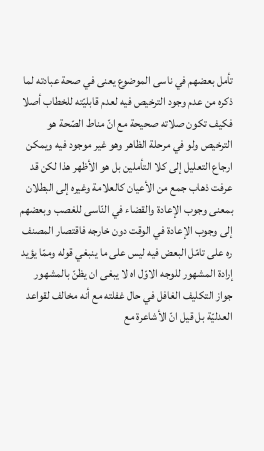تأمل بعضهم في ناسى الموضوع يعنى في صحة عبادته لما ذكره من عدم وجود الترخيص فيه لعدم قابليّته للخطاب أصلا فكيف تكون صلاته صحيحة مع انّ مناط الصّحة هو الترخيص ولو في مرحلة الظاهر وهو غير موجود فيه ويمكن ارجاع التعليل إلى كلا التأملين بل هو الأظهر هذا لكن قد عرفت ذهاب جمع من الأعيان كالعلامة وغيره إلى البطلان بمعنى وجوب الإعادة والقضاء في النّاسى للغصب وبعضهم إلى وجوب الإعادة في الوقت دون خارجه فاقتصار المصنف ره على تامّل البعض فيه ليس على ما ينبغي قوله وممّا يؤيد إرادة المشهور للوجه الاوّل اه لا يبغى ان يظنّ بالمشهور جواز التكليف الغافل في حال غفلته مع أنه مخالف لقواعد العدليّة بل قيل انّ الأشاعرة مع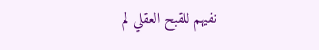نفيهم للقبح العقلي لم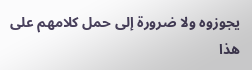يجوزوه ولا ضرورة إلى حمل كلامهم على هذا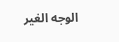الوجه الغير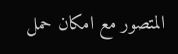المتصور مع امكان حمل